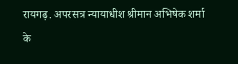रायगढ़. अपरसत्र न्यायाधीश श्रीमान अभिषेक शर्मा के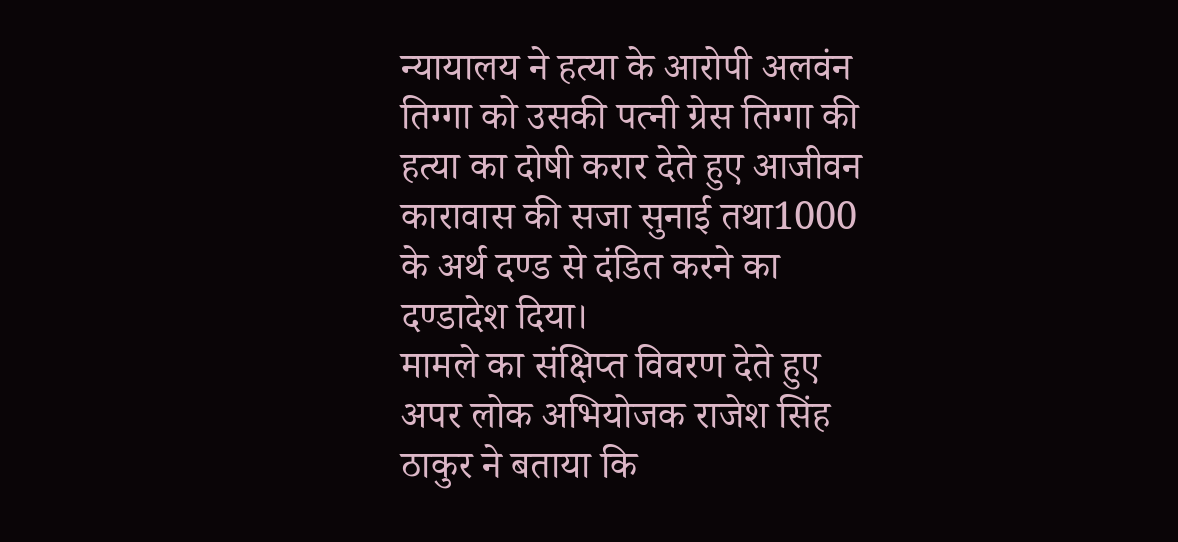न्यायालय ने हत्या के आरोपी अलवंन तिग्गा को उसकी पत्नी ग्रेस तिग्गा की हत्या का दोषी करार देते हुए आजीवन कारावास की सजा सुनाई तथा1000 के अर्थ दण्ड से दंडित करने का दण्डादेश दिया।
मामले का संक्षिप्त विवरण देते हुए अपर लोक अभियोजक राजेश सिंह ठाकुर ने बताया कि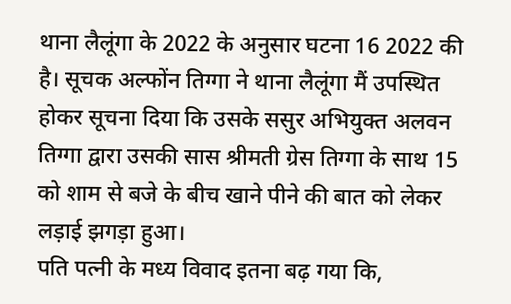थाना लैलूंगा के 2022 के अनुसार घटना 16 2022 की है। सूचक अल्फोंन तिग्गा ने थाना लैलूंगा मैं उपस्थित होकर सूचना दिया कि उसके ससुर अभियुक्त अलवन तिग्गा द्वारा उसकी सास श्रीमती ग्रेस तिग्गा के साथ 15 को शाम से बजे के बीच खाने पीने की बात को लेकर लड़ाई झगड़ा हुआ।
पति पत्नी के मध्य विवाद इतना बढ़ गया कि,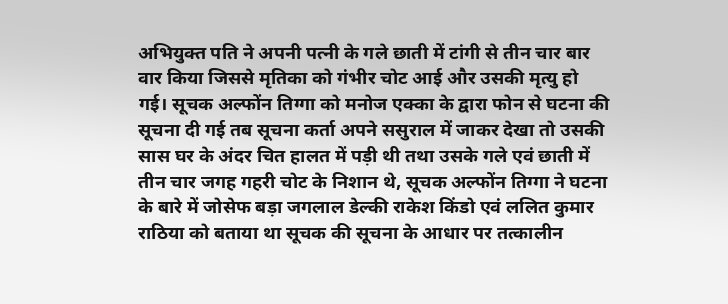अभियुक्त पति ने अपनी पत्नी के गले छाती में टांगी से तीन चार बार वार किया जिससे मृतिका को गंभीर चोट आई और उसकी मृत्यु हो गई। सूचक अल्फोंन तिग्गा को मनोज एक्का के द्वारा फोन से घटना की सूचना दी गई तब सूचना कर्ता अपने ससुराल में जाकर देखा तो उसकी सास घर के अंदर चित हालत में पड़ी थी तथा उसके गले एवं छाती में तीन चार जगह गहरी चोट के निशान थे, सूचक अल्फोंन तिग्गा ने घटना के बारे में जोसेफ बड़ा जगलाल डेल्की राकेश किंडो एवं ललित कुमार राठिया को बताया था सूचक की सूचना के आधार पर तत्कालीन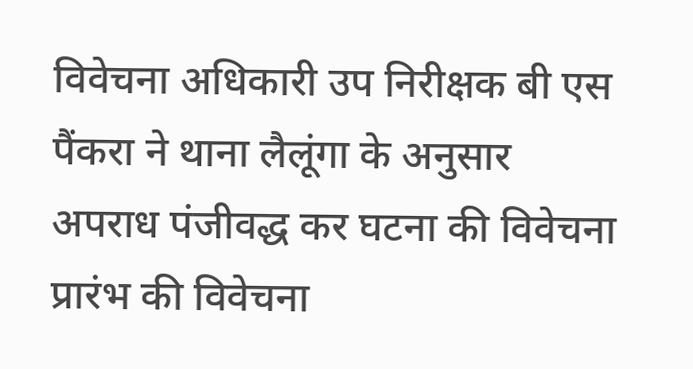विवेचना अधिकारी उप निरीक्षक बी एस पैंकरा ने थाना लैलूंगा के अनुसार अपराध पंजीवद्ध कर घटना की विवेचना प्रारंभ की विवेचना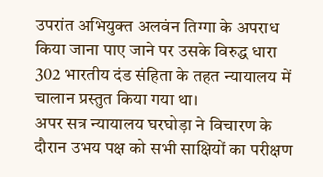उपरांत अभियुक्त अलवंन तिग्गा के अपराध किया जाना पाए जाने पर उसके विरुद्ध धारा 302 भारतीय दंड संहिता के तहत न्यायालय में चालान प्रस्तुत किया गया था।
अपर सत्र न्यायालय घरघोड़ा ने विचारण के दौरान उभय पक्ष को सभी साक्षियों का परीक्षण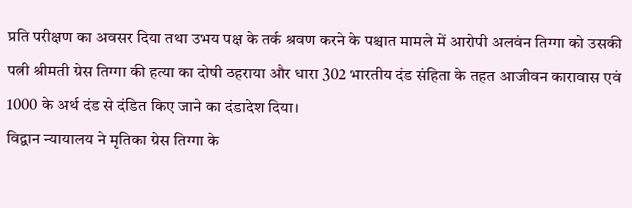प्रति परीक्षण का अवसर दिया तथा उभय पक्ष के तर्क श्रवण करने के पश्चात मामले में आरोपी अलवंन तिग्गा को उसकी पत्नी श्रीमती ग्रेस तिग्गा की हत्या का दोषी ठहराया और धारा 302 भारतीय दंड संहिता के तहत आजीवन कारावास एवं 1000 के अर्थ दंड से दंडित किए जाने का दंडादेश दिया।
विद्वान न्यायालय ने मृतिका ग्रेस तिग्गा के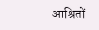आश्रितों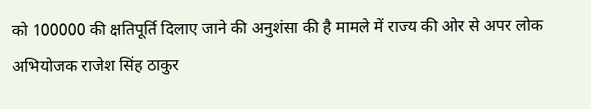को 100000 की क्षतिपूर्ति दिलाए जाने की अनुशंसा की है मामले में राज्य की ओर से अपर लोक अभियोजक राजेश सिंह ठाकुर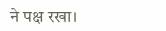ने पक्ष रखा।